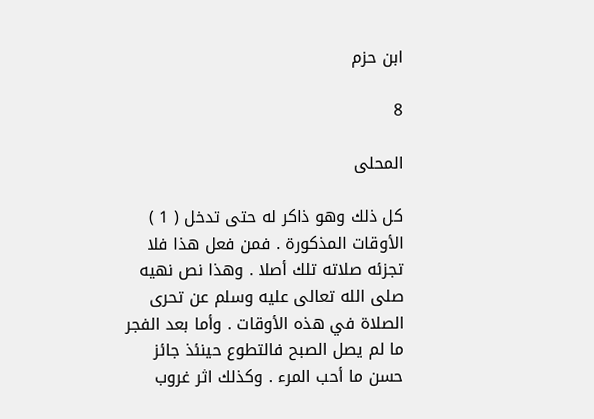ابن حزم

8

المحلى

كل ذلك وهو ذاكر له حتى تدخل ( 1 ) الأوقات المذكورة . فمن فعل هذا فلا تجزئه صلاته تلك أصلا . وهذا نص نهيه صلى الله تعالى عليه وسلم عن تحرى الصلاة في هذه الأوقات . وأما بعد الفجر ما لم يصل الصبح فالتطوع حينئذ جائز حسن ما أحب المرء . وكذلك اثر غروب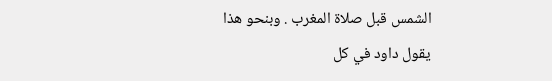الشمس قبل صلاة المغرب . وبنحو هذا يقول داود في كل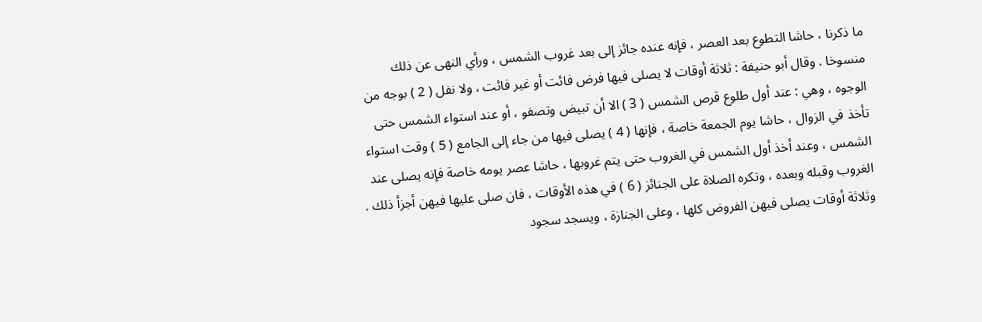ما ذكرنا ، حاشا التطوع بعد العصر ، فإنه عنده جائز إلى بعد غروب الشمس ، ورأي النهى عن ذلك منسوخا . وقال أبو حنيفة : ثلاثة أوقات لا يصلى فيها فرض فائت أو غير فائت ، ولا نفل ( 2 ) بوجه من الوجوه ، وهي : عند أول طلوع قرص الشمس ( 3 ) الا أن تبيض وتصفو ، أو عند استواء الشمس حتى تأخذ في الزوال ، حاشا يوم الجمعة خاصة ، فإنها ( 4 ) يصلى فيها من جاء إلى الجامع ( 5 ) وقت استواء الشمس ، وعند أخذ أول الشمس في الغروب حتى يتم غروبها ، حاشا عصر يومه خاصة فإنه يصلى عند الغروب وقبله وبعده ، وتكره الصلاة على الجنائز ( 6 ) في هذه الأوقات ، فان صلى عليها فيهن أجزأ ذلك . وثلاثة أوقات يصلى فيهن الفروض كلها ، وعلى الجنازة ، ويسجد سجود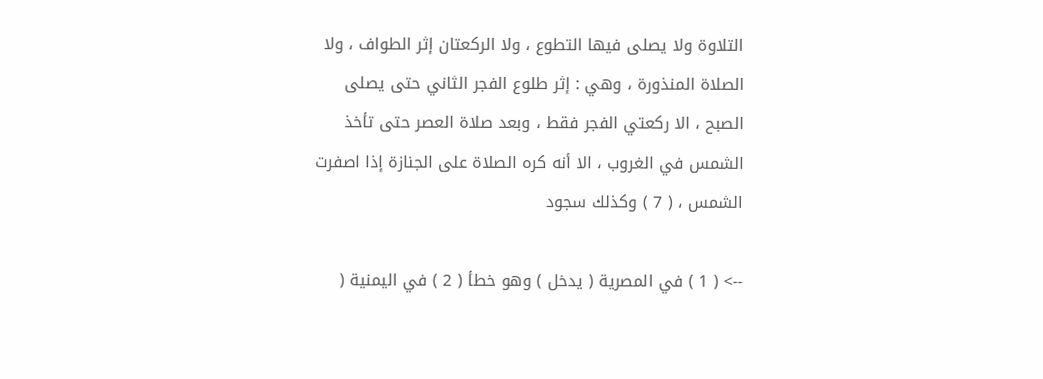التلاوة ولا يصلى فيها التطوع ، ولا الركعتان إثر الطواف ، ولا الصلاة المنذورة ، وهي : إثر طلوع الفجر الثاني حتى يصلى الصبح ، الا ركعتي الفجر فقط ، وبعد صلاة العصر حتى تأخذ الشمس في الغروب ، الا أنه كره الصلاة على الجنازة إذا اصفرت الشمس ، ( 7 ) وكذلك سجود

--> ( 1 ) في المصرية ( يدخل ) وهو خطأ ( 2 ) في اليمنية (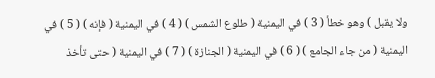ولا يقبل ) وهو خطأ ( 3 ) في اليمنية ( طلوع الشمس ) ( 4 ) في اليمنية ( فإنه ) ( 5 ) في اليمنية ( من جاء الجامع ) ( 6 ) في اليمنية ( الجنازة ) ( 7 ) في اليمنية ( حتى تأخذ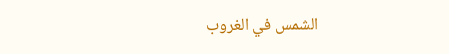الشمس في الغروب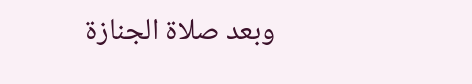وبعد صلاة الجنازة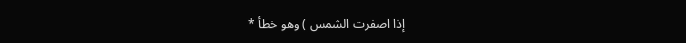إذا اصفرت الشمس ) وهو خطأ *